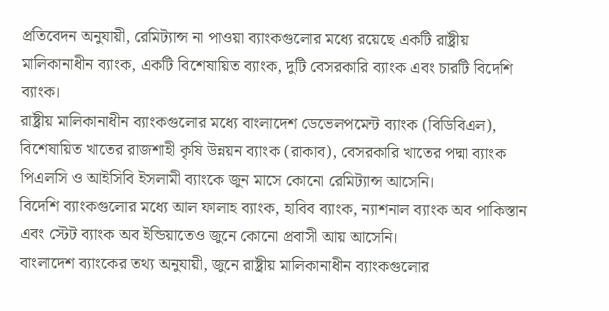প্রতিবেদন অনুযায়ী, রেমিট্যান্স না পাওয়া ব্যাংকগুলোর মধ্যে রয়েছে একটি রাষ্ট্রীয় মালিকানাধীন ব্যাংক, একটি বিশেষায়িত ব্যাংক, দুটি বেসরকারি ব্যাংক এবং চারটি বিদেশি ব্যাংক।
রাষ্ট্রীয় মালিকানাধীন ব্যাংকগুলোর মধ্যে বাংলাদেশ ডেভেলপমেন্ট ব্যাংক (বিডিবিএল), বিশেষায়িত খাতের রাজশাহী কৃষি উন্নয়ন ব্যাংক (রাকাব), বেসরকারি খাতের পদ্মা ব্যাংক পিএলসি ও আইসিবি ইসলামী ব্যাংকে জুন মাসে কোনো রেমিট্যান্স আসেনি।
বিদেশি ব্যাংকগুলোর মধ্যে আল ফালাহ ব্যাংক, হাবিব ব্যাংক, ন্যাশনাল ব্যাংক অব পাকিস্তান এবং স্টেট ব্যাংক অব ইন্ডিয়াতেও জুনে কোনো প্রবাসী আয় আসেনি।
বাংলাদেশ ব্যাংকের তথ্য অনুযায়ী, জুনে রাষ্ট্রীয় মালিকানাধীন ব্যাংকগুলোর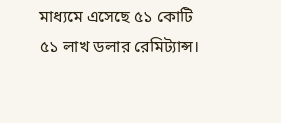মাধ্যমে এসেছে ৫১ কোটি ৫১ লাখ ডলার রেমিট্যান্স।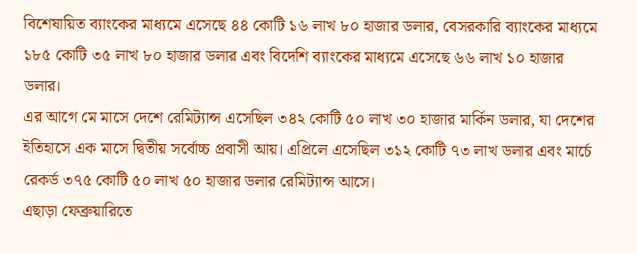বিশেষায়িত ব্যাংকের মাধ্যমে এসেছে ৪৪ কোটি ১৬ লাখ ৮০ হাজার ডলার, বেসরকারি ব্যাংকের মাধ্যমে ১৮৫ কোটি ৩৫ লাখ ৮০ হাজার ডলার এবং বিদেশি ব্যাংকের মাধ্যমে এসেছে ৬৬ লাখ ১০ হাজার ডলার।
এর আগে মে মাসে দেশে রেমিট্যান্স এসেছিল ৩৪২ কোটি ৫০ লাখ ৩০ হাজার মার্কিন ডলার, যা দেশের ইতিহাসে এক মাসে দ্বিতীয় সর্বোচ্চ প্রবাসী আয়। এপ্রিলে এসেছিল ৩১২ কোটি ৭৩ লাখ ডলার এবং মার্চে রেকর্ড ৩৭৫ কোটি ৫০ লাখ ৫০ হাজার ডলার রেমিট্যান্স আসে।
এছাড়া ফেব্রুয়ারিতে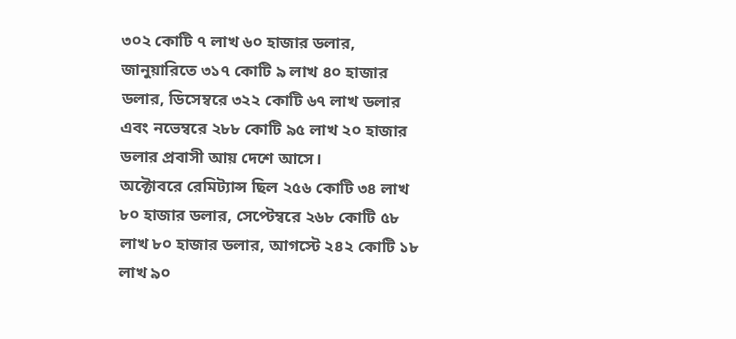৩০২ কোটি ৭ লাখ ৬০ হাজার ডলার, জানুয়ারিতে ৩১৭ কোটি ৯ লাখ ৪০ হাজার ডলার, ডিসেম্বরে ৩২২ কোটি ৬৭ লাখ ডলার এবং নভেম্বরে ২৮৮ কোটি ৯৫ লাখ ২০ হাজার ডলার প্রবাসী আয় দেশে আসে।
অক্টোবরে রেমিট্যান্স ছিল ২৫৬ কোটি ৩৪ লাখ ৮০ হাজার ডলার, সেপ্টেম্বরে ২৬৮ কোটি ৫৮ লাখ ৮০ হাজার ডলার, আগস্টে ২৪২ কোটি ১৮ লাখ ৯০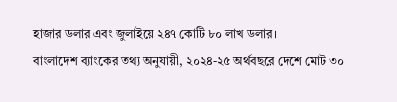হাজার ডলার এবং জুলাইয়ে ২৪৭ কোটি ৮০ লাখ ডলার।
বাংলাদেশ ব্যাংকের তথ্য অনুযায়ী, ২০২৪-২৫ অর্থবছরে দেশে মোট ৩০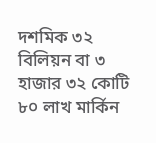দশমিক ৩২ বিলিয়ন বা ৩ হাজার ৩২ কোটি ৮০ লাখ মার্কিন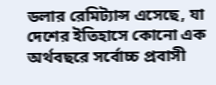ডলার রেমিট্যান্স এসেছে, যা দেশের ইতিহাসে কোনো এক অর্থবছরে সর্বোচ্চ প্রবাসী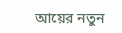আয়ের নতুন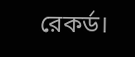রেকর্ড।